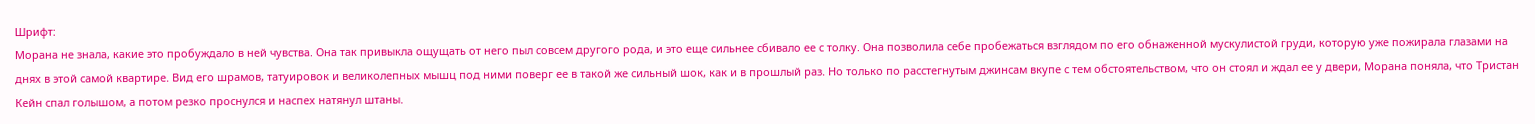Шрифт:
Морана не знала, какие это пробуждало в ней чувства. Она так привыкла ощущать от него пыл совсем другого рода, и это еще сильнее сбивало ее с толку. Она позволила себе пробежаться взглядом по его обнаженной мускулистой груди, которую уже пожирала глазами на днях в этой самой квартире. Вид его шрамов, татуировок и великолепных мышц под ними поверг ее в такой же сильный шок, как и в прошлый раз. Но только по расстегнутым джинсам вкупе с тем обстоятельством, что он стоял и ждал ее у двери, Морана поняла, что Тристан Кейн спал голышом, а потом резко проснулся и наспех натянул штаны.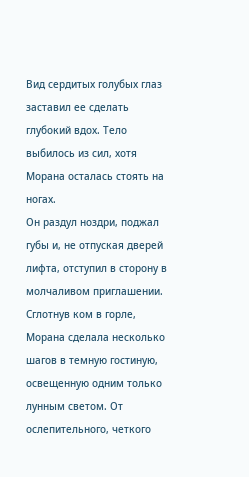Вид сердитых голубых глаз заставил ее сделать глубокий вдох. Тело выбилось из сил, хотя Морана осталась стоять на ногах.
Он раздул ноздри, поджал губы и, не отпуская дверей лифта, отступил в сторону в молчаливом приглашении.
Сглотнув ком в горле, Морана сделала несколько шагов в темную гостиную, освещенную одним только лунным светом. От ослепительного, четкого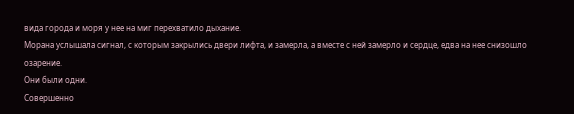вида города и моря у нее на миг перехватило дыхание.
Морана услышала сигнал, с которым закрылись двери лифта, и замерла, а вместе с ней замерло и сердце, едва на нее снизошло озарение.
Они были одни.
Совершенно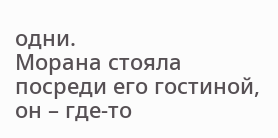одни.
Морана стояла посреди его гостиной, он – где-то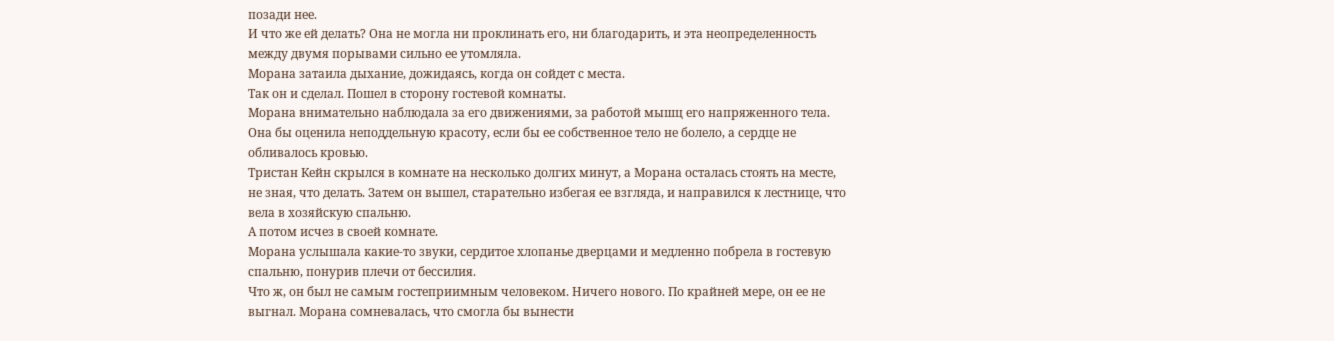позади нее.
И что же ей делать? Она не могла ни проклинать его, ни благодарить, и эта неопределенность между двумя порывами сильно ее утомляла.
Морана затаила дыхание, дожидаясь, когда он сойдет с места.
Так он и сделал. Пошел в сторону гостевой комнаты.
Морана внимательно наблюдала за его движениями, за работой мышц его напряженного тела. Она бы оценила неподдельную красоту, если бы ее собственное тело не болело, а сердце не обливалось кровью.
Тристан Кейн скрылся в комнате на несколько долгих минут, а Морана осталась стоять на месте, не зная, что делать. Затем он вышел, старательно избегая ее взгляда, и направился к лестнице, что вела в хозяйскую спальню.
А потом исчез в своей комнате.
Морана услышала какие-то звуки, сердитое хлопанье дверцами и медленно побрела в гостевую спальню, понурив плечи от бессилия.
Что ж, он был не самым гостеприимным человеком. Ничего нового. По крайней мере, он ее не выгнал. Морана сомневалась, что смогла бы вынести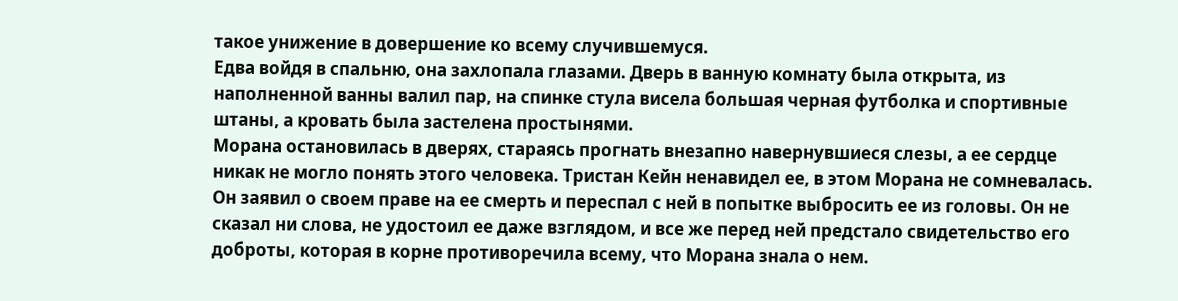такое унижение в довершение ко всему случившемуся.
Едва войдя в спальню, она захлопала глазами. Дверь в ванную комнату была открыта, из наполненной ванны валил пар, на спинке стула висела большая черная футболка и спортивные штаны, а кровать была застелена простынями.
Морана остановилась в дверях, стараясь прогнать внезапно навернувшиеся слезы, а ее сердце никак не могло понять этого человека. Тристан Кейн ненавидел ее, в этом Морана не сомневалась. Он заявил о своем праве на ее смерть и переспал с ней в попытке выбросить ее из головы. Он не сказал ни слова, не удостоил ее даже взглядом, и все же перед ней предстало свидетельство его доброты, которая в корне противоречила всему, что Морана знала о нем.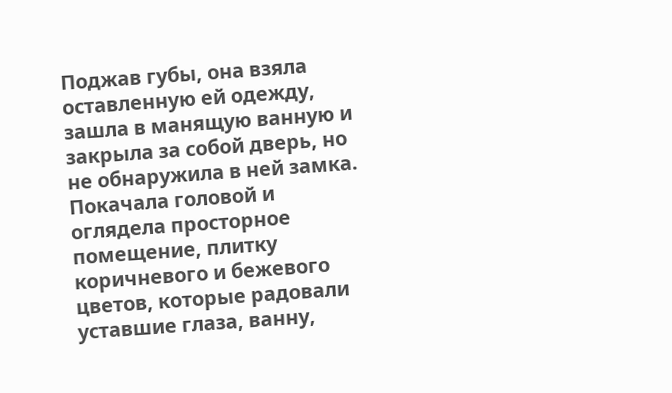Поджав губы, она взяла оставленную ей одежду, зашла в манящую ванную и закрыла за собой дверь, но не обнаружила в ней замка. Покачала головой и оглядела просторное помещение, плитку коричневого и бежевого цветов, которые радовали уставшие глаза, ванну,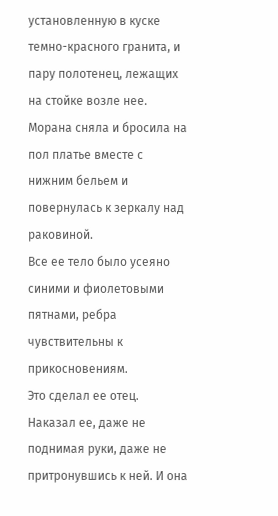установленную в куске темно-красного гранита, и пару полотенец, лежащих на стойке возле нее. Морана сняла и бросила на пол платье вместе с нижним бельем и повернулась к зеркалу над раковиной.
Все ее тело было усеяно синими и фиолетовыми пятнами, ребра чувствительны к прикосновениям.
Это сделал ее отец. Наказал ее, даже не поднимая руки, даже не притронувшись к ней. И она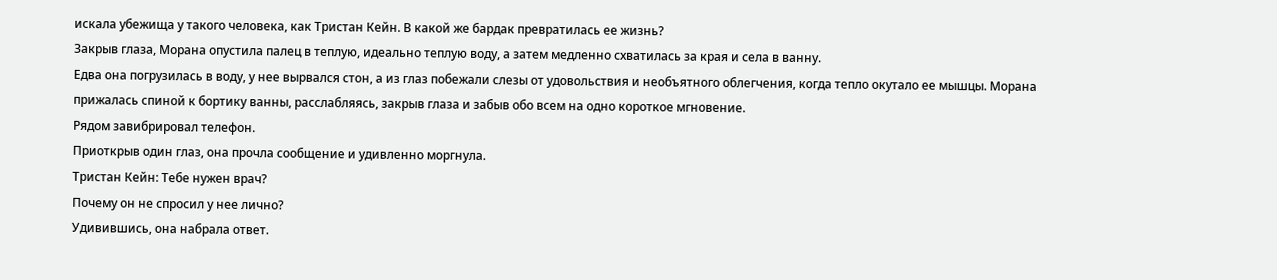искала убежища у такого человека, как Тристан Кейн. В какой же бардак превратилась ее жизнь?
Закрыв глаза, Морана опустила палец в теплую, идеально теплую воду, а затем медленно схватилась за края и села в ванну.
Едва она погрузилась в воду, у нее вырвался стон, а из глаз побежали слезы от удовольствия и необъятного облегчения, когда тепло окутало ее мышцы. Морана прижалась спиной к бортику ванны, расслабляясь, закрыв глаза и забыв обо всем на одно короткое мгновение.
Рядом завибрировал телефон.
Приоткрыв один глаз, она прочла сообщение и удивленно моргнула.
Тристан Кейн: Тебе нужен врач?
Почему он не спросил у нее лично?
Удивившись, она набрала ответ.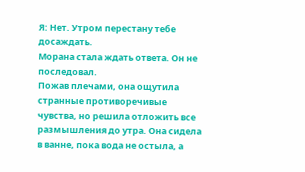Я: Нет. Утром перестану тебе досаждать.
Морана стала ждать ответа. Он не последовал.
Пожав плечами, она ощутила странные противоречивые чувства, но решила отложить все размышления до утра. Она сидела в ванне, пока вода не остыла, а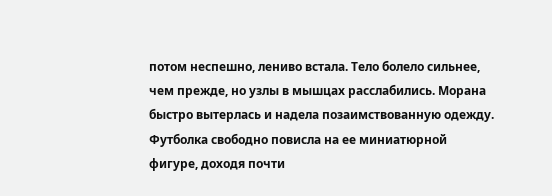потом неспешно, лениво встала. Тело болело сильнее, чем прежде, но узлы в мышцах расслабились. Морана быстро вытерлась и надела позаимствованную одежду. Футболка свободно повисла на ее миниатюрной фигуре, доходя почти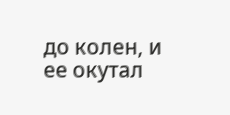до колен, и ее окутал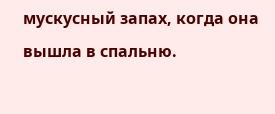мускусный запах, когда она вышла в спальню.